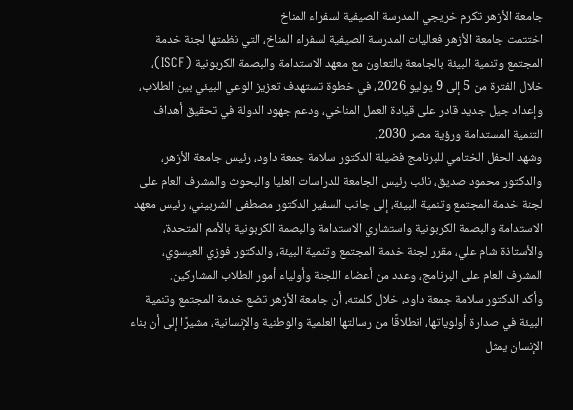جامعة الأزهر تكرم خريجي المدرسة الصيفية لسفراء المناخ
اختتمت جامعة الأزهر فعاليات المدرسة الصيفية لسفراء المناخ، التي نظمتها لجنة خدمة المجتمع وتنمية البيئة بالجامعة بالتعاون مع معهد الاستدامة والبصمة الكربونية (ISCF)، خلال الفترة من 5 إلى 9 يوليو 2026، في خطوة تستهدف تعزيز الوعي البيئي بين الطلاب، وإعداد جيل جديد قادر على قيادة العمل المناخي، ودعم جهود الدولة في تحقيق أهداف التنمية المستدامة ورؤية مصر 2030.
وشهد الحفل الختامي للبرنامج فضيلة الدكتور سلامة جمعة داود، رئيس جامعة الأزهر، والدكتور محمود صديق، نائب رئيس الجامعة للدراسات العليا والبحوث والمشرف العام على لجنة خدمة المجتمع وتنمية البيئة، إلى جانب السفير الدكتور مصطفى الشربيني، رئيس معهد الاستدامة والبصمة الكربونية واستشاري الاستدامة والبصمة الكربونية بالأمم المتحدة، والأستاذة شام علي، مقرر لجنة خدمة المجتمع وتنمية البيئة، والدكتور فوزي العيسوي، المشرف العام على البرنامج، وعدد من أعضاء اللجنة وأولياء أمور الطلاب المشاركين.
وأكد الدكتور سلامة جمعة داود، خلال كلمته، أن جامعة الأزهر تضع خدمة المجتمع وتنمية البيئة في صدارة أولوياتها، انطلاقًا من رسالتها العلمية والوطنية والإنسانية، مشيرًا إلى أن بناء الإنسان يمثل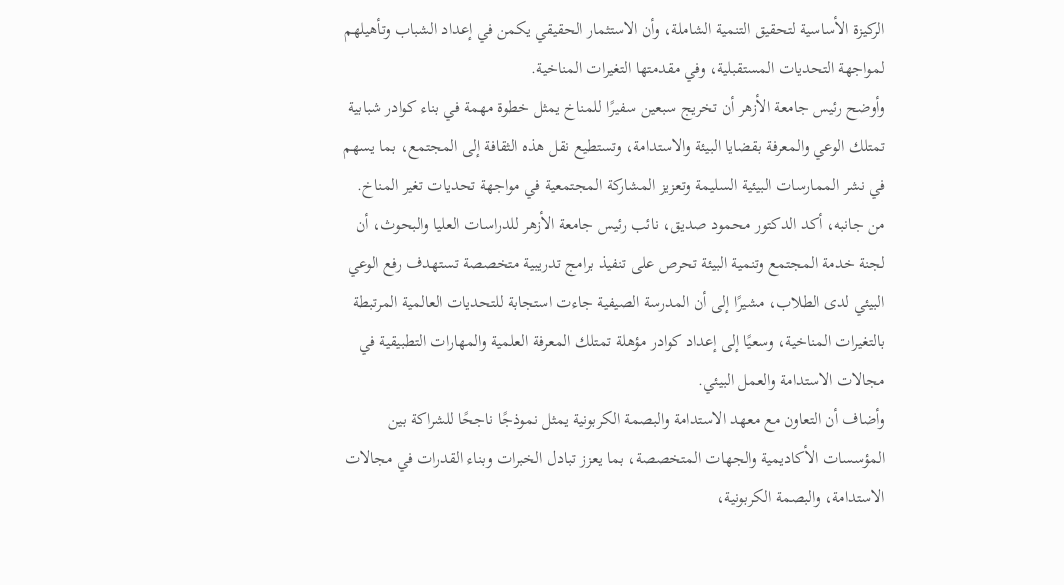الركيزة الأساسية لتحقيق التنمية الشاملة، وأن الاستثمار الحقيقي يكمن في إعداد الشباب وتأهيلهم لمواجهة التحديات المستقبلية، وفي مقدمتها التغيرات المناخية.
وأوضح رئيس جامعة الأزهر أن تخريج سبعين سفيرًا للمناخ يمثل خطوة مهمة في بناء كوادر شبابية تمتلك الوعي والمعرفة بقضايا البيئة والاستدامة، وتستطيع نقل هذه الثقافة إلى المجتمع، بما يسهم في نشر الممارسات البيئية السليمة وتعزيز المشاركة المجتمعية في مواجهة تحديات تغير المناخ.
من جانبه، أكد الدكتور محمود صديق، نائب رئيس جامعة الأزهر للدراسات العليا والبحوث، أن لجنة خدمة المجتمع وتنمية البيئة تحرص على تنفيذ برامج تدريبية متخصصة تستهدف رفع الوعي البيئي لدى الطلاب، مشيرًا إلى أن المدرسة الصيفية جاءت استجابة للتحديات العالمية المرتبطة بالتغيرات المناخية، وسعيًا إلى إعداد كوادر مؤهلة تمتلك المعرفة العلمية والمهارات التطبيقية في مجالات الاستدامة والعمل البيئي.
وأضاف أن التعاون مع معهد الاستدامة والبصمة الكربونية يمثل نموذجًا ناجحًا للشراكة بين المؤسسات الأكاديمية والجهات المتخصصة، بما يعزز تبادل الخبرات وبناء القدرات في مجالات الاستدامة، والبصمة الكربونية،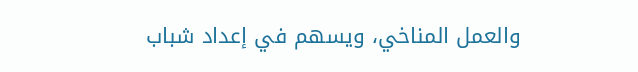والعمل المناخي، ويسهم في إعداد شباب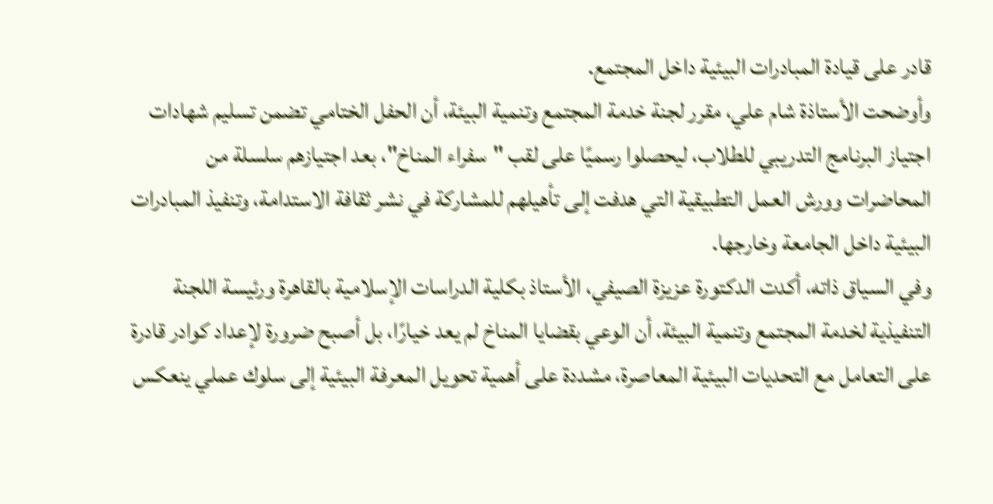قادر على قيادة المبادرات البيئية داخل المجتمع.
وأوضحت الأستاذة شام علي، مقرر لجنة خدمة المجتمع وتنمية البيئة، أن الحفل الختامي تضمن تسليم شهادات اجتياز البرنامج التدريبي للطلاب، ليحصلوا رسميًا على لقب "سفراء المناخ"، بعد اجتيازهم سلسلة من المحاضرات وورش العمل التطبيقية التي هدفت إلى تأهيلهم للمشاركة في نشر ثقافة الاستدامة، وتنفيذ المبادرات البيئية داخل الجامعة وخارجها.
وفي السياق ذاته، أكدت الدكتورة عزيزة الصيفي، الأستاذ بكلية الدراسات الإسلامية بالقاهرة ورئيسة اللجنة التنفيذية لخدمة المجتمع وتنمية البيئة، أن الوعي بقضايا المناخ لم يعد خيارًا، بل أصبح ضرورة لإعداد كوادر قادرة على التعامل مع التحديات البيئية المعاصرة، مشددة على أهمية تحويل المعرفة البيئية إلى سلوك عملي ينعكس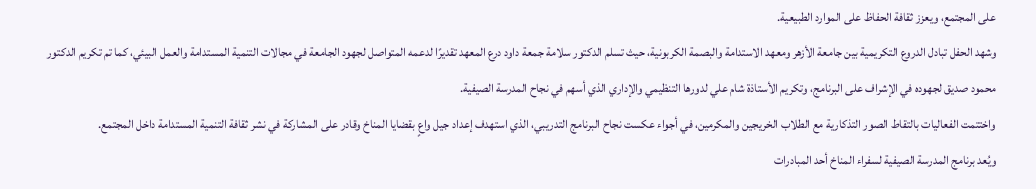على المجتمع، ويعزز ثقافة الحفاظ على الموارد الطبيعية.
وشهد الحفل تبادل الدروع التكريمية بين جامعة الأزهر ومعهد الاستدامة والبصمة الكربونية، حيث تسلم الدكتور سلامة جمعة داود درع المعهد تقديرًا لدعمه المتواصل لجهود الجامعة في مجالات التنمية المستدامة والعمل البيئي، كما تم تكريم الدكتور محمود صديق لجهوده في الإشراف على البرنامج، وتكريم الأستاذة شام علي لدورها التنظيمي والإداري الذي أسهم في نجاح المدرسة الصيفية.
واختتمت الفعاليات بالتقاط الصور التذكارية مع الطلاب الخريجين والمكرمين، في أجواء عكست نجاح البرنامج التدريبي، الذي استهدف إعداد جيل واعٍ بقضايا المناخ وقادر على المشاركة في نشر ثقافة التنمية المستدامة داخل المجتمع.
ويُعد برنامج المدرسة الصيفية لسفراء المناخ أحد المبادرات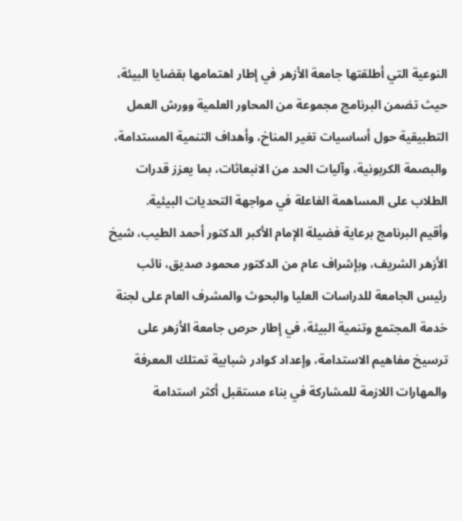النوعية التي أطلقتها جامعة الأزهر في إطار اهتمامها بقضايا البيئة، حيث تضمن البرنامج مجموعة من المحاور العلمية وورش العمل التطبيقية حول أساسيات تغير المناخ، وأهداف التنمية المستدامة، والبصمة الكربونية، وآليات الحد من الانبعاثات، بما يعزز قدرات الطلاب على المساهمة الفاعلة في مواجهة التحديات البيئية.
وأقيم البرنامج برعاية فضيلة الإمام الأكبر الدكتور أحمد الطيب، شيخ الأزهر الشريف، وبإشراف عام من الدكتور محمود صديق، نائب رئيس الجامعة للدراسات العليا والبحوث والمشرف العام على لجنة خدمة المجتمع وتنمية البيئة، في إطار حرص جامعة الأزهر على ترسيخ مفاهيم الاستدامة، وإعداد كوادر شبابية تمتلك المعرفة والمهارات اللازمة للمشاركة في بناء مستقبل أكثر استدامة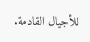للأجيال القادمة.